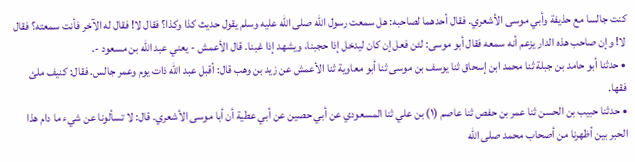كنت جالسا مع حذيفة وأبي موسى الأشعري. فقال أحدهما لصاحبه: هل سمعت رسول الله صلى الله عليه وسلم يقول حديث كذا وكذا؟ فقال لا! فقال له الآخر فأنت سمعته؟ فقال لا! وإن صاحب هذه الدار يزعم أنه سمعه فقال أبو موسى: لئن فعل إن كان ليدخل إذا حجبنا، ويشهد إذا غبنا. قال الأعمش - يعني عبد الله بن مسعود -.
• حدثنا أبو حامد بن جبلة ثنا محمد ابن إسحاق ثنا يوسف بن موسى ثنا أبو معاوية ثنا الأعمش عن زيد بن وهب قال: أقبل عبد الله ذات يوم وعمر جالس. فقال: كنيف ملئ فقها.
• حدثنا حبيب بن الحسن ثنا عمر بن حفص ثنا عاصم (١) بن علي ثنا المسعودي عن أبي حصين عن أبي عطية أن أبا موسى الأشعري. قال: لا تسألونا عن شيء ما دام هذا الحبر بين أظهرنا من أصحاب محمد صلى الله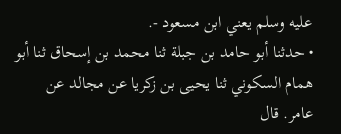عليه وسلم يعني ابن مسعود -.
• حدثنا أبو حامد بن جبلة ثنا محمد بن إسحاق ثنا أبو همام السكوني ثنا يحيى بن زكريا عن مجالد عن عامر. قال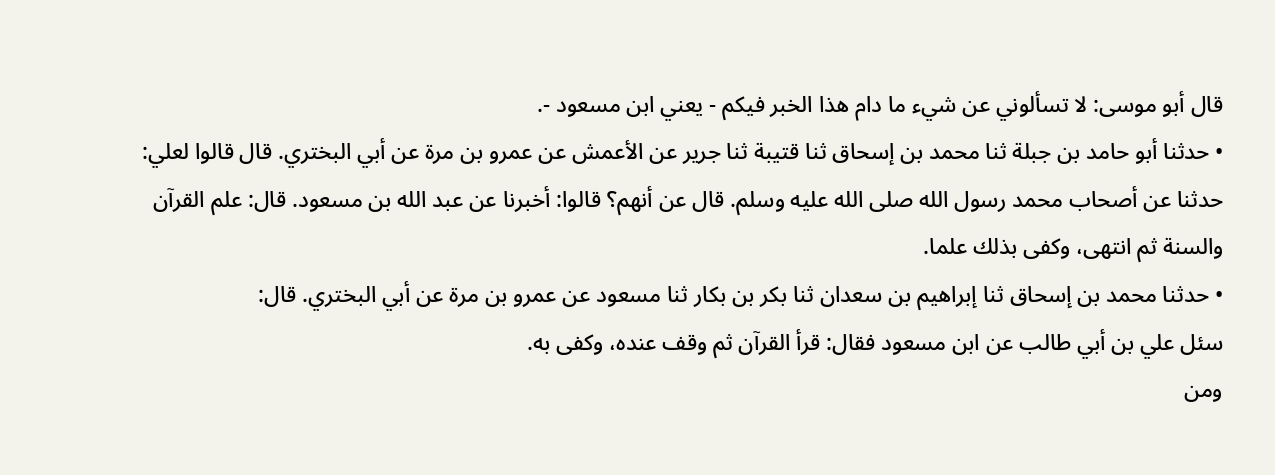قال أبو موسى: لا تسألوني عن شيء ما دام هذا الخبر فيكم - يعني ابن مسعود -.
• حدثنا أبو حامد بن جبلة ثنا محمد بن إسحاق ثنا قتيبة ثنا جرير عن الأعمش عن عمرو بن مرة عن أبي البختري. قال قالوا لعلي: حدثنا عن أصحاب محمد رسول الله صلى الله عليه وسلم. قال عن أنهم؟ قالوا: أخبرنا عن عبد الله بن مسعود. قال: علم القرآن والسنة ثم انتهى، وكفى بذلك علما.
• حدثنا محمد بن إسحاق ثنا إبراهيم بن سعدان ثنا بكر بن بكار ثنا مسعود عن عمرو بن مرة عن أبي البختري. قال:
سئل علي بن أبي طالب عن ابن مسعود فقال: قرأ القرآن ثم وقف عنده، وكفى به.
ومن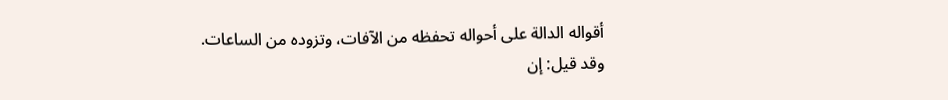أقواله الدالة على أحواله تحفظه من الآفات، وتزوده من الساعات.
وقد قيل: إن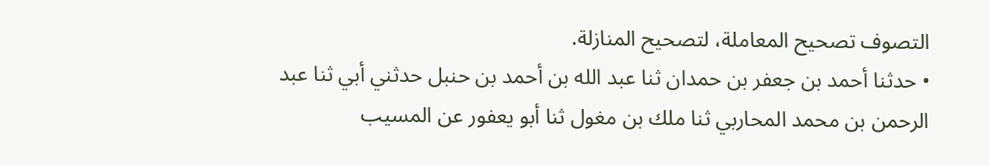التصوف تصحيح المعاملة، لتصحيح المنازلة.
• حدثنا أحمد بن جعفر بن حمدان ثنا عبد الله بن أحمد بن حنبل حدثني أبي ثنا عبد الرحمن بن محمد المحاربي ثنا ملك بن مغول ثنا أبو يعفور عن المسيب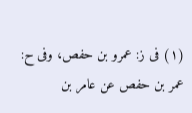(١) فى ز: عمرو بن حفص، وفى ح: عمر بن حفص عن عامر بن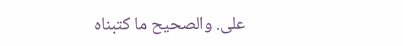على. والصحيح ما كتبناه